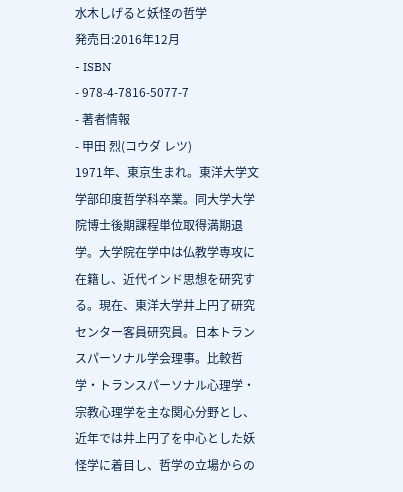水木しげると妖怪の哲学
発売日:2016年12月
- ISBN
- 978-4-7816-5077-7
- 著者情報
- 甲田 烈(コウダ レツ)
1971年、東京生まれ。東洋大学文学部印度哲学科卒業。同大学大学院博士後期課程単位取得満期退学。大学院在学中は仏教学専攻に在籍し、近代インド思想を研究する。現在、東洋大学井上円了研究センター客員研究員。日本トランスパーソナル学会理事。比較哲学・トランスパーソナル心理学・宗教心理学を主な関心分野とし、近年では井上円了を中心とした妖怪学に着目し、哲学の立場からの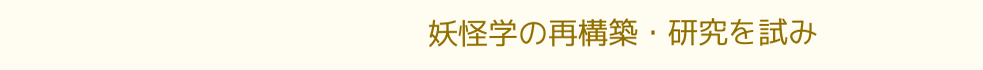妖怪学の再構築・研究を試み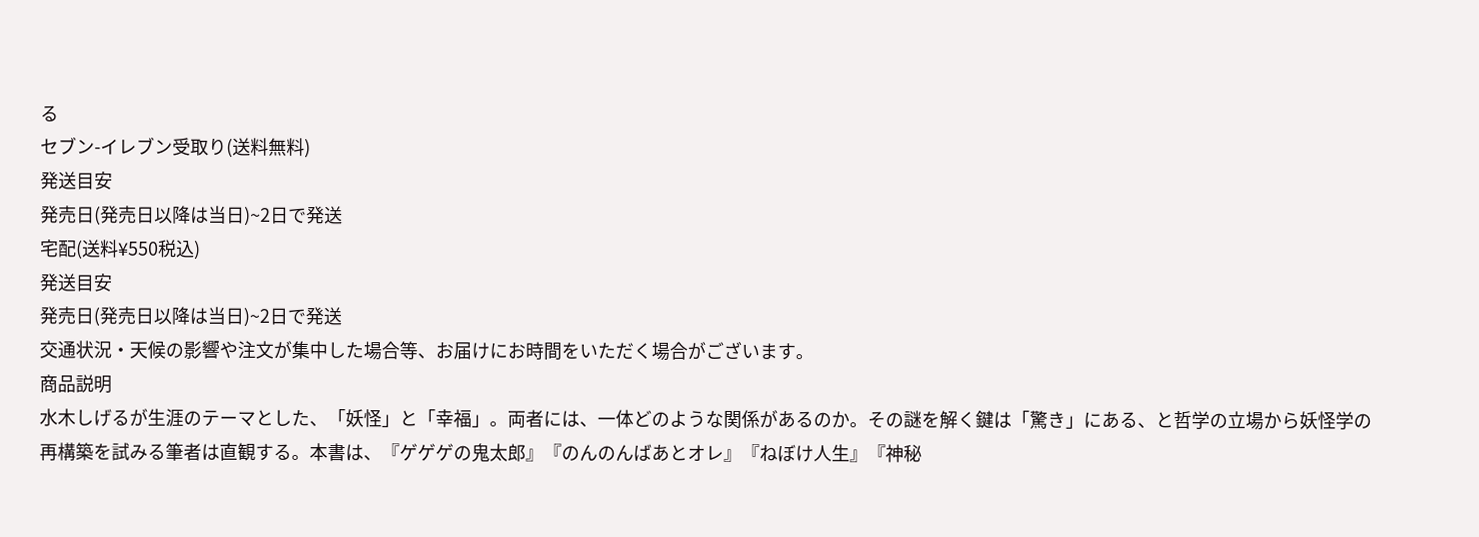る
セブン-イレブン受取り(送料無料)
発送目安
発売日(発売日以降は当日)~2日で発送
宅配(送料¥550税込)
発送目安
発売日(発売日以降は当日)~2日で発送
交通状況・天候の影響や注文が集中した場合等、お届けにお時間をいただく場合がございます。
商品説明
水木しげるが生涯のテーマとした、「妖怪」と「幸福」。両者には、一体どのような関係があるのか。その謎を解く鍵は「驚き」にある、と哲学の立場から妖怪学の再構築を試みる筆者は直観する。本書は、『ゲゲゲの鬼太郎』『のんのんばあとオレ』『ねぼけ人生』『神秘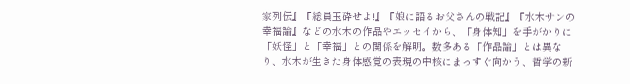家列伝』『総員玉砕せよ!』『娘に語るお父さんの戦記』『水木サンの幸福論』などの水木の作品やエッセイから、「身体知」を手がかりに「妖怪」と「幸福」との関係を解明。数多ある「作品論」とは異なり、水木が生きた身体感覚の表現の中核にまっすぐ向かう、哲学の新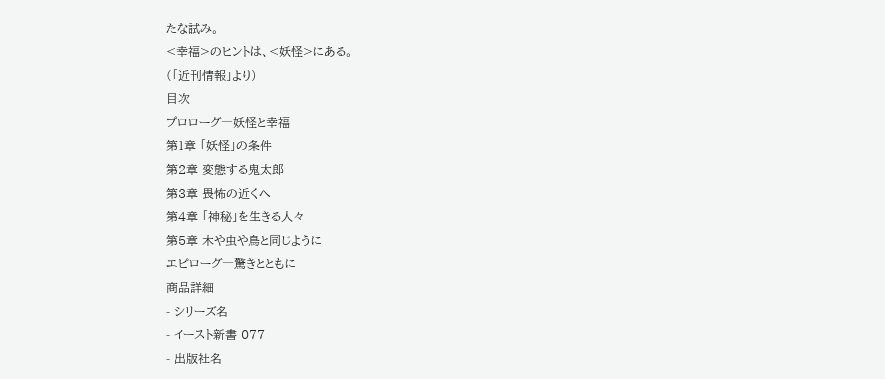たな試み。
<幸福>のヒントは、<妖怪>にある。
(「近刊情報」より)
目次
プロローグ―妖怪と幸福
第1章 「妖怪」の条件
第2章 変態する鬼太郎
第3章 畏怖の近くへ
第4章 「神秘」を生きる人々
第5章 木や虫や鳥と同じように
エピローグ―驚きとともに
商品詳細
- シリーズ名
- イースト新書 077
- 出版社名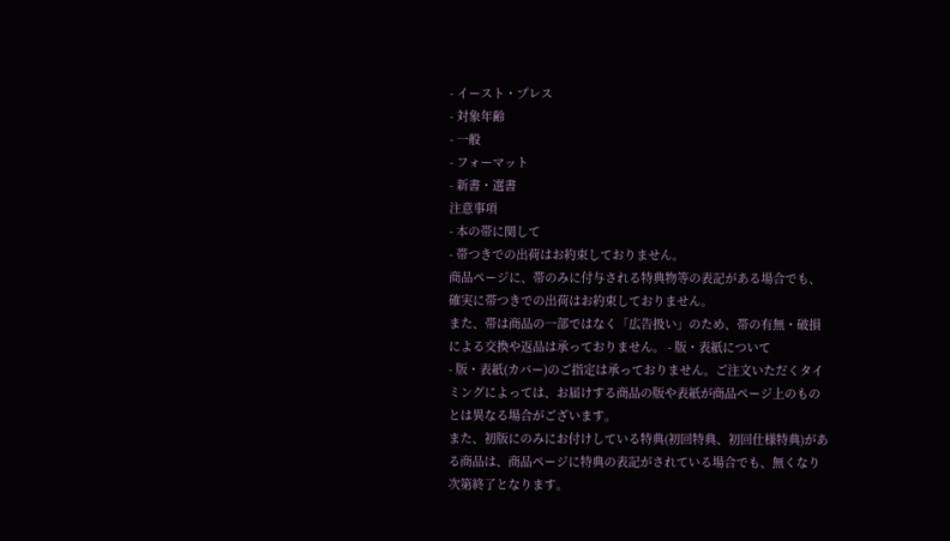- イースト・プレス
- 対象年齢
- 一般
- フォーマット
- 新書・選書
注意事項
- 本の帯に関して
- 帯つきでの出荷はお約束しておりません。
商品ページに、帯のみに付与される特典物等の表記がある場合でも、確実に帯つきでの出荷はお約束しておりません。
また、帯は商品の一部ではなく「広告扱い」のため、帯の有無・破損による交換や返品は承っておりません。 - 版・表紙について
- 版・表紙(カバー)のご指定は承っておりません。ご注文いただくタイミングによっては、お届けする商品の版や表紙が商品ページ上のものとは異なる場合がございます。
また、初版にのみにお付けしている特典(初回特典、初回仕様特典)がある商品は、商品ページに特典の表記がされている場合でも、無くなり次第終了となります。